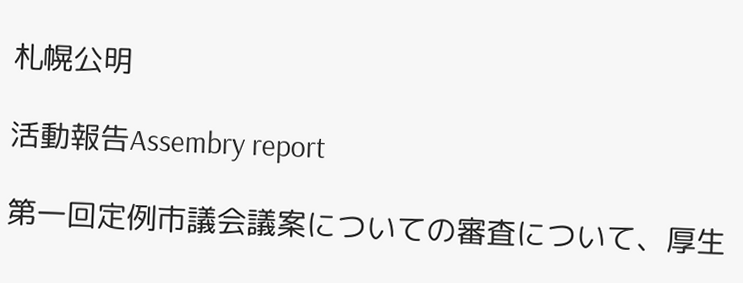札幌公明

活動報告Assembry report

第一回定例市議会議案についての審査について、厚生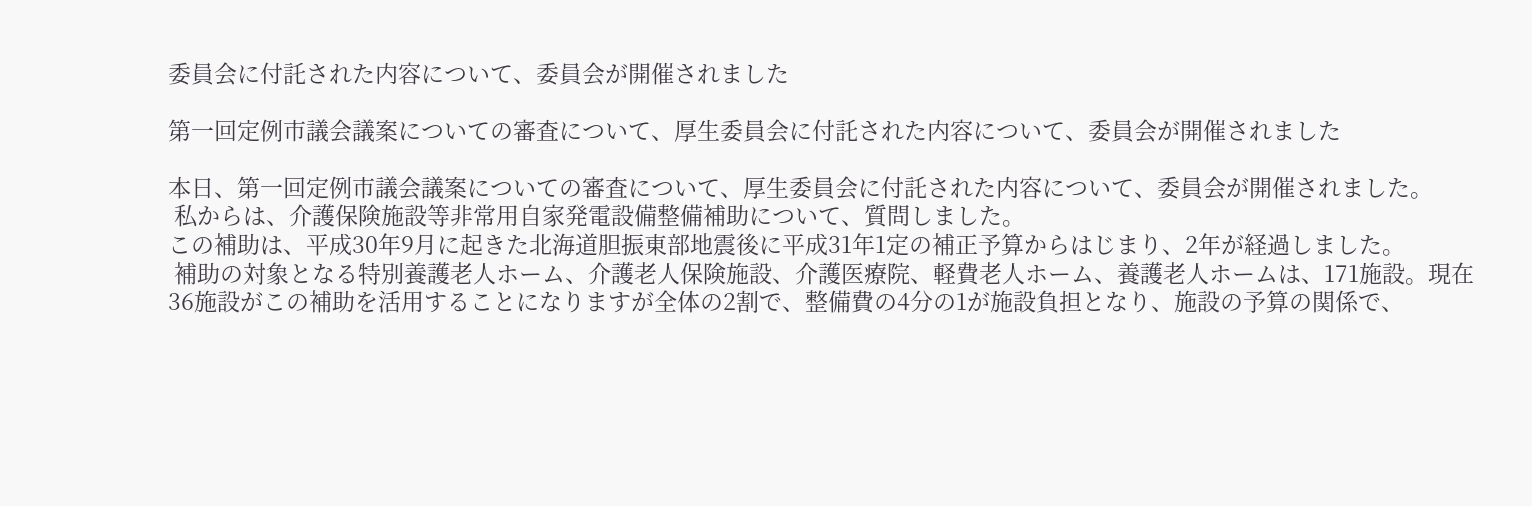委員会に付託された内容について、委員会が開催されました

第一回定例市議会議案についての審査について、厚生委員会に付託された内容について、委員会が開催されました

本日、第一回定例市議会議案についての審査について、厚生委員会に付託された内容について、委員会が開催されました。
 私からは、介護保険施設等非常用自家発電設備整備補助について、質問しました。
この補助は、平成30年9月に起きた北海道胆振東部地震後に平成31年1定の補正予算からはじまり、2年が経過しました。
 補助の対象となる特別養護老人ホーム、介護老人保険施設、介護医療院、軽費老人ホーム、養護老人ホームは、171施設。現在36施設がこの補助を活用することになりますが全体の2割で、整備費の4分の1が施設負担となり、施設の予算の関係で、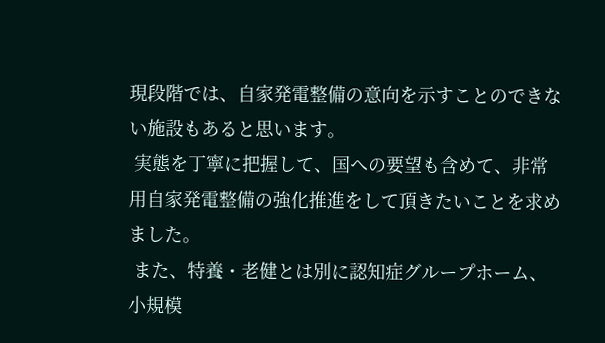現段階では、自家発電整備の意向を示すことのできない施設もあると思います。
 実態を丁寧に把握して、国への要望も含めて、非常用自家発電整備の強化推進をして頂きたいことを求めました。
 また、特養・老健とは別に認知症グループホーム、小規模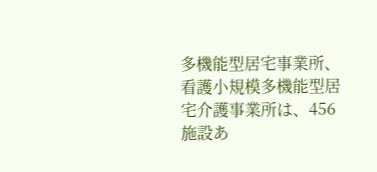多機能型居宅事業所、看護小規模多機能型居宅介護事業所は、456施設あ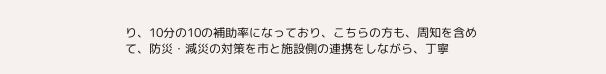り、10分の10の補助率になっており、こちらの方も、周知を含めて、防災・減災の対策を市と施設側の連携をしながら、丁寧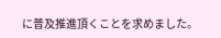に普及推進頂くことを求めました。